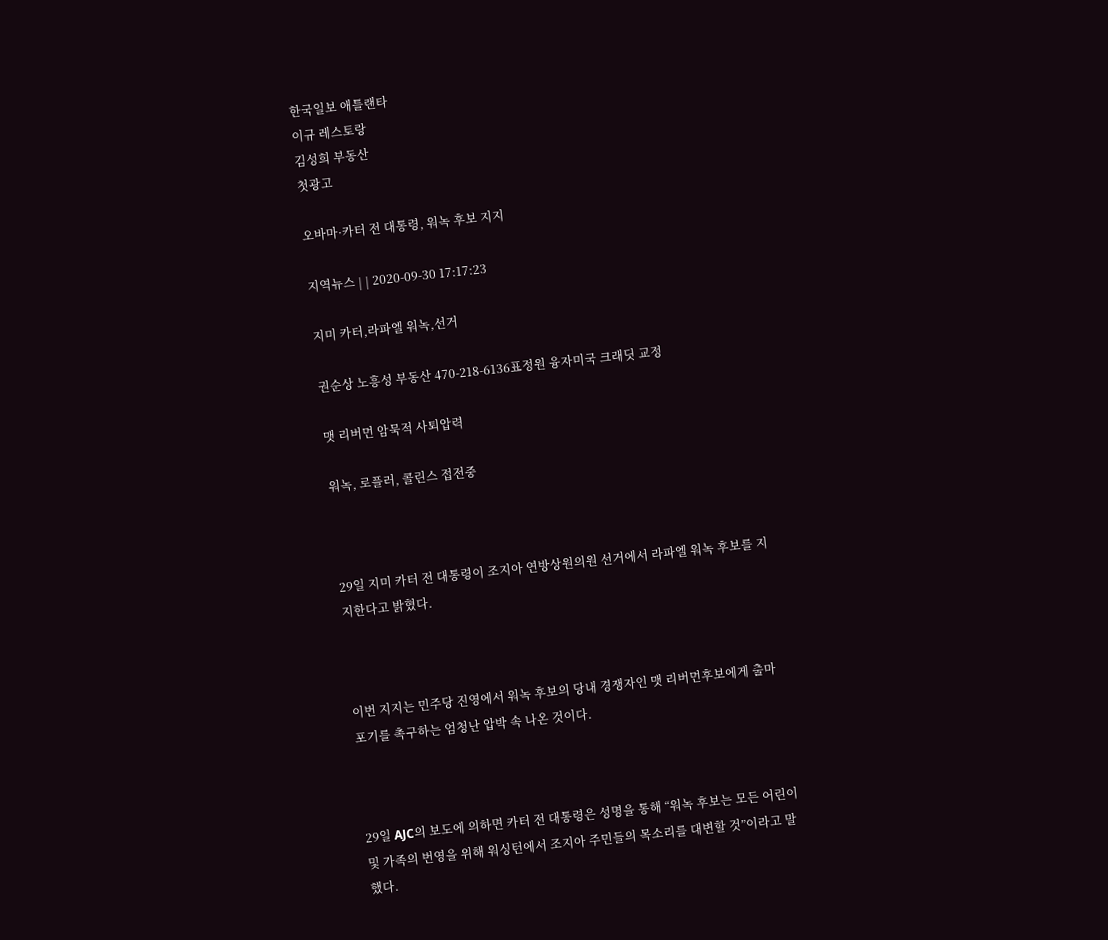한국일보 애틀랜타
이규 레스토랑
김성희 부동산
첫광고

오바마·카터 전 대통령, 워녹 후보 지지

지역뉴스 | | 2020-09-30 17:17:23

지미 카터,라파엘 워녹,선거

권순상 노흥성 부동산 470-218-6136표정원 융자미국 크래딧 교정

맷 리버먼 암묵적 사퇴압력

워녹, 로플러, 콜린스 접전중



29일 지미 카터 전 대통령이 조지아 연방상원의원 선거에서 라파엘 워녹 후보를 지지한다고 밝혔다.



이번 지지는 민주당 진영에서 워녹 후보의 당내 경쟁자인 맷 리버먼후보에게 출마 포기를 촉구하는 엄청난 압박 속 나온 것이다.



29일 AJC의 보도에 의하면 카터 전 대통령은 성명을 통해 “워녹 후보는 모든 어린이 및 가족의 번영을 위해 워싱턴에서 조지아 주민들의 목소리를 대변할 것”이라고 말했다.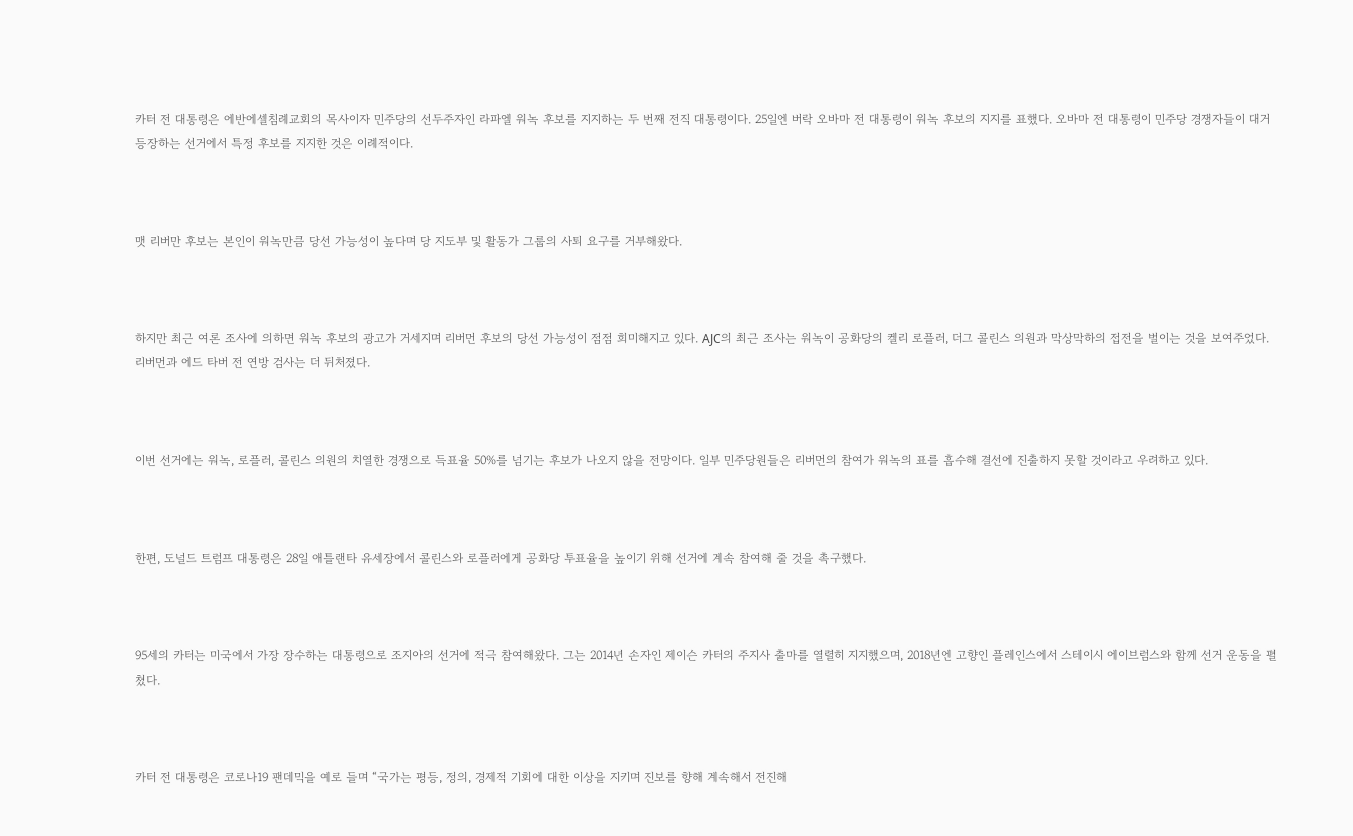카터 전 대통령은 에반에셀침례교회의 목사이자 민주당의 선두주자인 라파엘 워녹 후보를 지지하는 두 번째 전직 대통령이다. 25일엔 버락 오바마 전 대통령이 워녹 후보의 지지를 표했다. 오바마 전 대통령이 민주당 경쟁자들이 대거 등장하는 선거에서 특정 후보를 지지한 것은 이례적이다.



맷 리버만 후보는 본인이 워녹만큼 당선 가능성이 높다며 당 지도부 및 활동가 그룹의 사퇴 요구를 거부해왔다.



하지만 최근 여론 조사에 의하면 워녹 후보의 광고가 거세지며 리버먼 후보의 당선 가능성이 점점 희미해지고 있다. AJC의 최근 조사는 워녹이 공화당의 켈리 로플러, 더그 콜린스 의원과 막상막하의 접전을 벌이는 것을 보여주었다. 리버먼과 에드 타버 전 연방 검사는 더 뒤처졌다.



이번 선거에는 워녹, 로플러, 콜린스 의원의 치열한 경쟁으로 득표율 50%를 넘기는 후보가 나오지 않을 전망이다. 일부 민주당원들은 리버먼의 참여가 워녹의 표를 흡수해 결선에 진출하지 못할 것이라고 우려하고 있다.



한편, 도널드 트럼프 대통령은 28일 애틀랜타 유세장에서 콜린스와 로플러에게 공화당 투표율을 높이기 위해 선거에 계속 참여해 줄 것을 촉구했다.



95세의 카터는 미국에서 가장 장수하는 대통령으로 조지아의 선거에 적극 참여해왔다. 그는 2014년 손자인 제이슨 카터의 주지사 출마를 열렬히 지지했으며, 2018년엔 고향인 플레인스에서 스테이시 에이브럼스와 함께 선거 운동을 펼쳤다.



카터 전 대통령은 코로나19 팬데믹을 예로 들며 “국가는 평등, 정의, 경제적 기회에 대한 이상을 지키며 진보를 향해 계속해서 전진해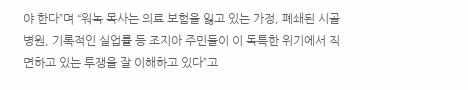야 한다”며 “워녹 목사는 의료 보험을 잃고 있는 가정, 폐쇄된 시골 병원, 기록적인 실업률 등 조지아 주민들이 이 독특한 위기에서 직면하고 있는 투쟁을 잘 이해하고 있다”고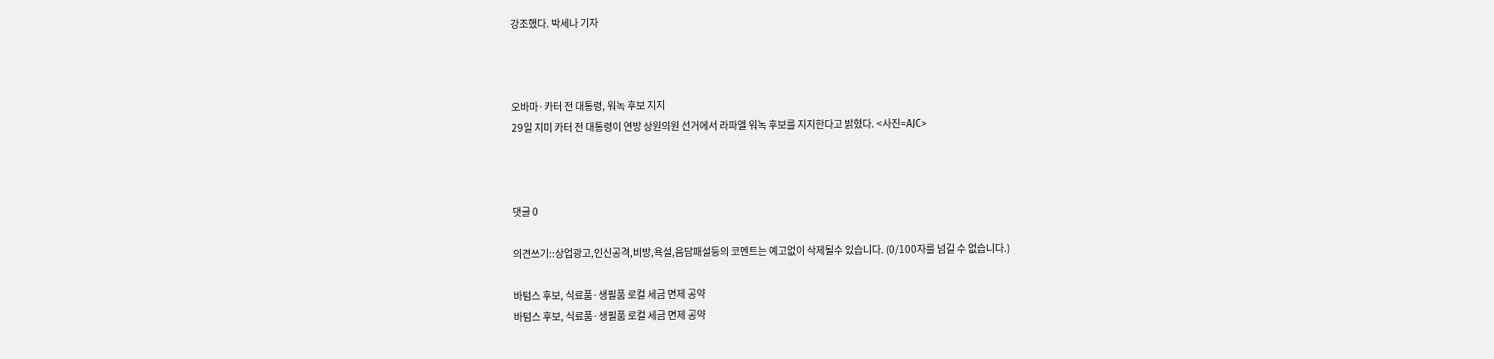강조했다. 박세나 기자



오바마·카터 전 대통령, 워녹 후보 지지
29일 지미 카터 전 대통령이 연방 상원의원 선거에서 라파엘 워녹 후보를 지지한다고 밝혔다. <사진=AJC>



댓글 0

의견쓰기::상업광고,인신공격,비방,욕설,음담패설등의 코멘트는 예고없이 삭제될수 있습니다. (0/100자를 넘길 수 없습니다.)

바텀스 후보, 식료품·생필품 로컬 세금 면제 공약
바텀스 후보, 식료품·생필품 로컬 세금 면제 공약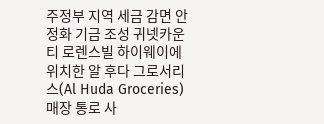주정부 지역 세금 감면 안정화 기금 조성 귀넷카운티 로렌스빌 하이웨이에 위치한 알 후다 그로서리스(Al Huda Groceries) 매장 통로 사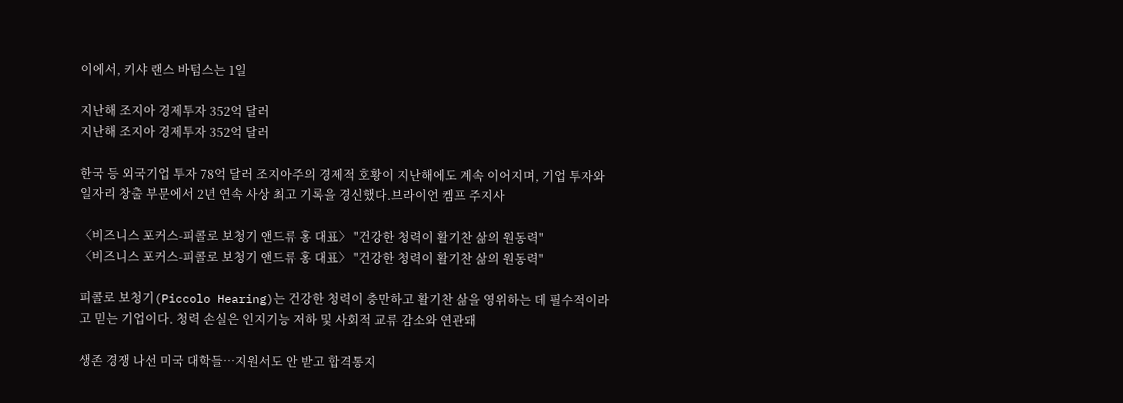이에서, 키샤 랜스 바텀스는 1일

지난해 조지아 경제투자 352억 달러
지난해 조지아 경제투자 352억 달러

한국 등 외국기업 투자 78억 달러 조지아주의 경제적 호황이 지난해에도 계속 이어지며, 기업 투자와 일자리 창출 부문에서 2년 연속 사상 최고 기록을 경신했다.브라이언 켐프 주지사

〈비즈니스 포커스-피콜로 보청기 앤드류 홍 대표〉 "건강한 청력이 활기찬 삶의 원동력"
〈비즈니스 포커스-피콜로 보청기 앤드류 홍 대표〉 "건강한 청력이 활기찬 삶의 원동력"

피콜로 보청기(Piccolo Hearing)는 건강한 청력이 충만하고 활기찬 삶을 영위하는 데 필수적이라고 믿는 기업이다. 청력 손실은 인지기능 저하 및 사회적 교류 감소와 연관돼

생존 경쟁 나선 미국 대학들…지원서도 안 받고 합격통지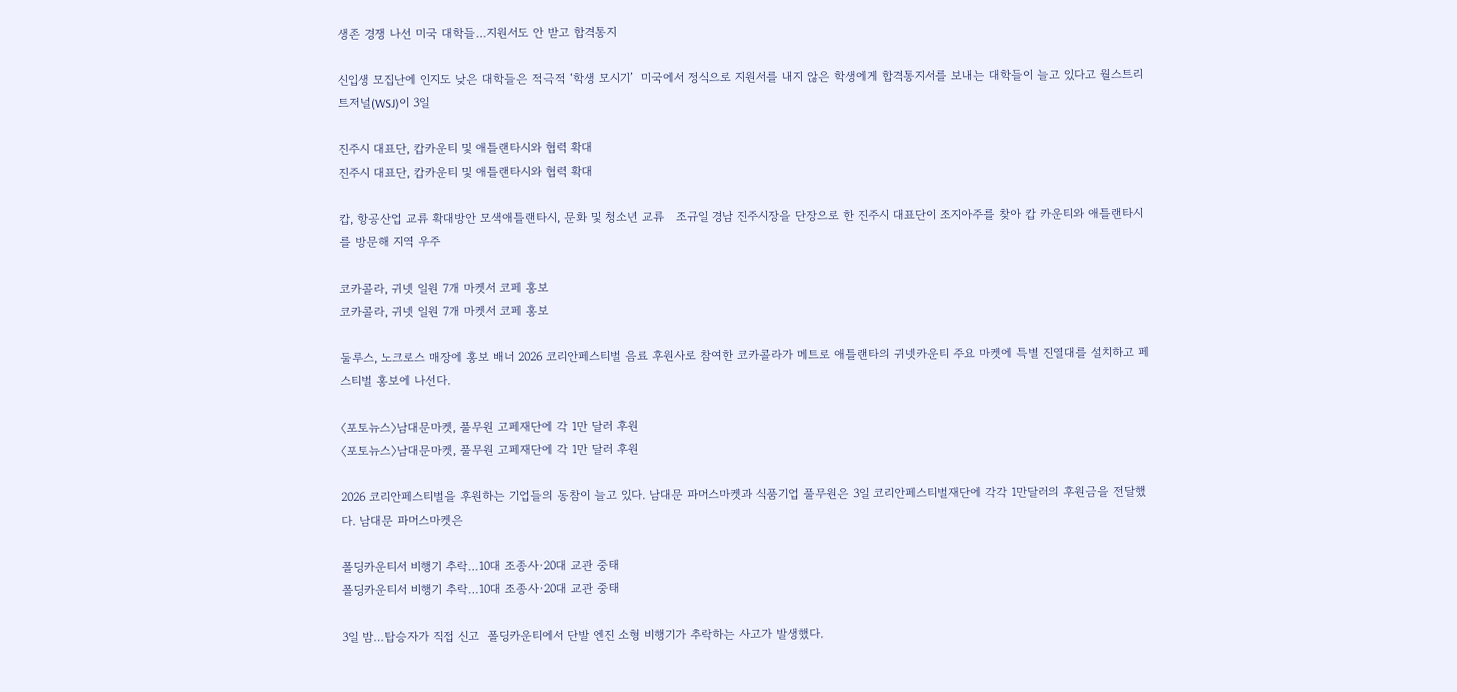생존 경쟁 나선 미국 대학들…지원서도 안 받고 합격통지

신입생 모집난에 인지도 낮은 대학들은 적극적 ‘학생 모시기’  미국에서 정식으로 지원서를 내지 않은 학생에게 합격통지서를 보내는 대학들이 늘고 있다고 월스트리트저널(WSJ)이 3일

진주시 대표단, 캅카운티 및 애틀랜타시와 협력 확대
진주시 대표단, 캅카운티 및 애틀랜타시와 협력 확대

캅, 항공산업 교류 확대방안 모색애틀랜타시, 문화 및 청소년 교류   조규일 경남 진주시장을 단장으로 한 진주시 대표단이 조지아주를 찾아 캅 카운티와 애틀랜타시를 방문해 지역 우주

코카콜라, 귀넷 일원 7개 마켓서 코페 홍보
코카콜라, 귀넷 일원 7개 마켓서 코페 홍보

둘루스, 노크로스 매장에 홍보 배너 2026 코리안페스티벌 음료 후원사로 참여한 코카콜라가 메트로 애틀랜타의 귀넷카운티 주요 마켓에 특별 진열대를 설치하고 페스티벌 홍보에 나선다.

〈포토뉴스〉남대문마켓, 풀무원 고페재단에 각 1만 달러 후원
〈포토뉴스〉남대문마켓, 풀무원 고페재단에 각 1만 달러 후원

2026 코리안페스티벌을 후원하는 기업들의 동참이 늘고 있다. 남대문 파머스마켓과 식품기업 풀무원은 3일 코리안페스티벌재단에 각각 1만달러의 후원금을 전달했다. 남대문 파머스마켓은

폴딩카운티서 비행기 추락…10대 조종사∙20대 교관 중태
폴딩카운티서 비행기 추락…10대 조종사∙20대 교관 중태

3일 밤…탑승자가 직접 신고  폴딩카운티에서 단발 엔진 소형 비행기가 추락하는 사고가 발생했다.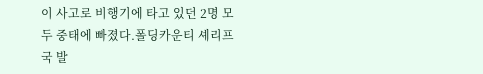이 사고로 비행기에 타고 있던 2명 모두 중태에 빠졌다.폴딩카운티 셰리프국 발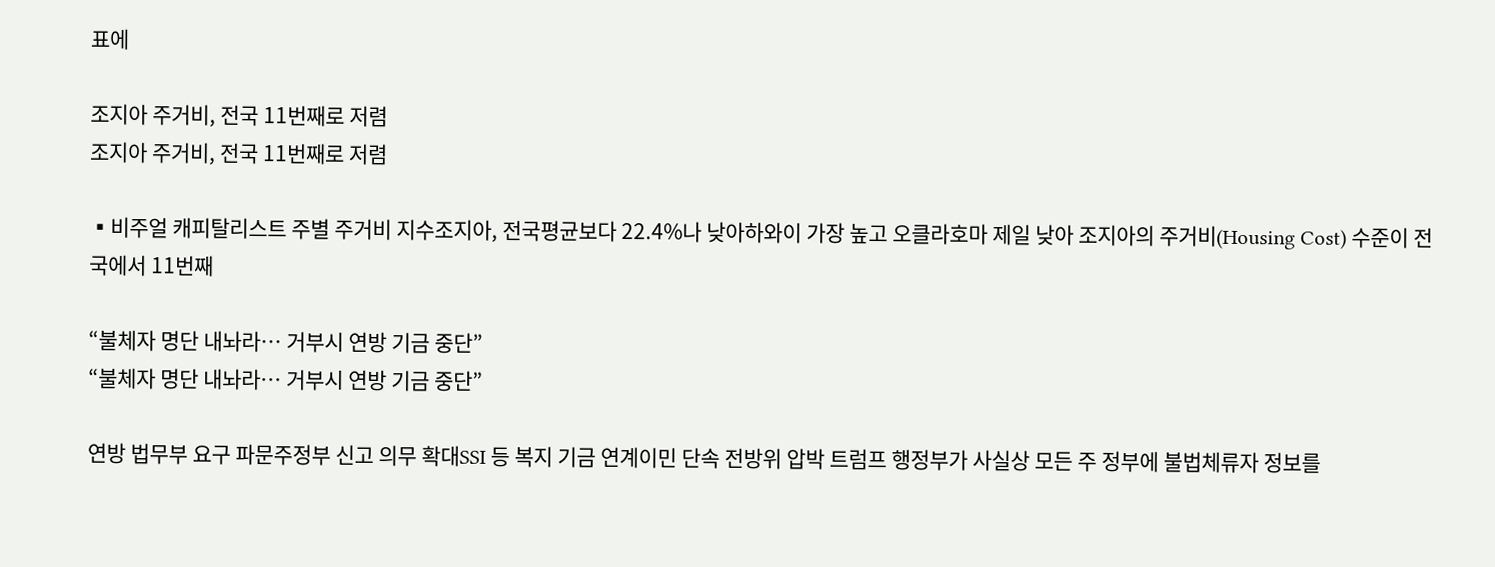표에

조지아 주거비, 전국 11번째로 저렴
조지아 주거비, 전국 11번째로 저렴

▪비주얼 캐피탈리스트 주별 주거비 지수조지아, 전국평균보다 22.4%나 낮아하와이 가장 높고 오클라호마 제일 낮아 조지아의 주거비(Housing Cost) 수준이 전국에서 11번째

“불체자 명단 내놔라… 거부시 연방 기금 중단”
“불체자 명단 내놔라… 거부시 연방 기금 중단”

연방 법무부 요구 파문주정부 신고 의무 확대SSI 등 복지 기금 연계이민 단속 전방위 압박 트럼프 행정부가 사실상 모든 주 정부에 불법체류자 정보를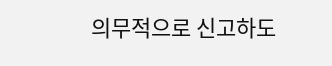의무적으로 신고하도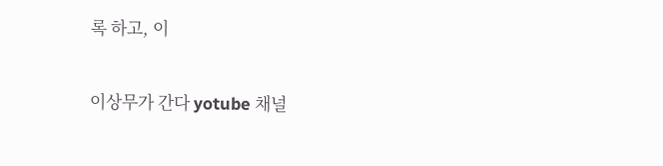록 하고, 이

이상무가 간다 yotube 채널